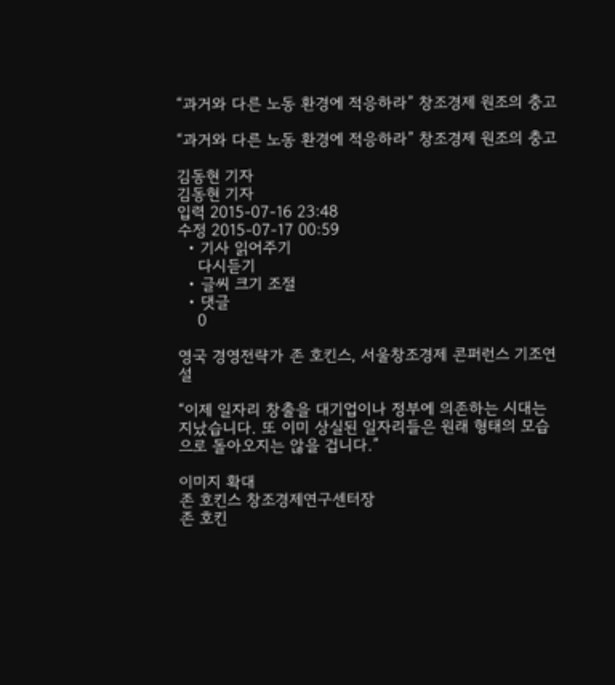“과거와 다른 노동 환경에 적응하라” 창조경제 원조의 충고

“과거와 다른 노동 환경에 적응하라” 창조경제 원조의 충고

김동현 기자
김동현 기자
입력 2015-07-16 23:48
수정 2015-07-17 00:59
  • 기사 읽어주기
    다시듣기
  • 글씨 크기 조절
  • 댓글
    0

영국 경영전략가 존 호킨스, 서울창조경제 콘퍼런스 기조연설

“이제 일자리 창출을 대기업이나 정부에 의존하는 시대는 지났습니다. 또 이미 상실된 일자리들은 원래 형태의 모습으로 돌아오지는 않을 겁니다.”

이미지 확대
존 호킨스 창조경제연구센터장
존 호킨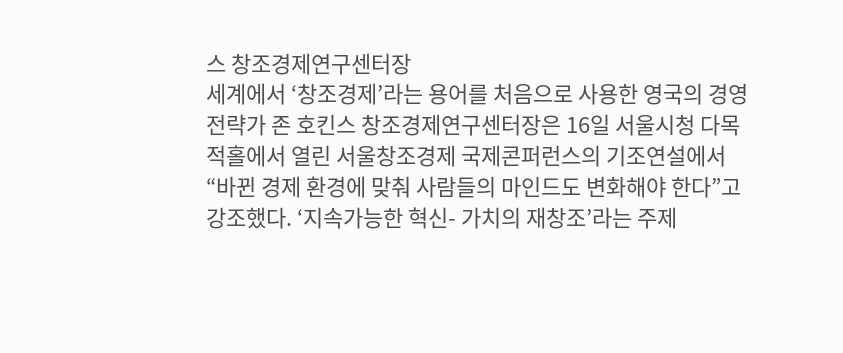스 창조경제연구센터장
세계에서 ‘창조경제’라는 용어를 처음으로 사용한 영국의 경영전략가 존 호킨스 창조경제연구센터장은 16일 서울시청 다목적홀에서 열린 서울창조경제 국제콘퍼런스의 기조연설에서 “바뀐 경제 환경에 맞춰 사람들의 마인드도 변화해야 한다”고 강조했다. ‘지속가능한 혁신- 가치의 재창조’라는 주제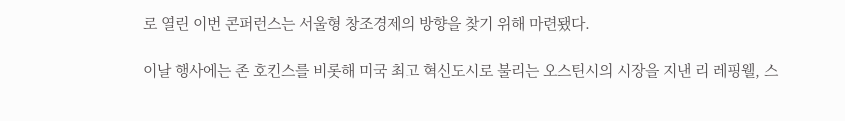로 열린 이번 콘퍼런스는 서울형 창조경제의 방향을 찾기 위해 마련됐다.

이날 행사에는 존 호킨스를 비롯해 미국 최고 혁신도시로 불리는 오스틴시의 시장을 지낸 리 레핑웰, 스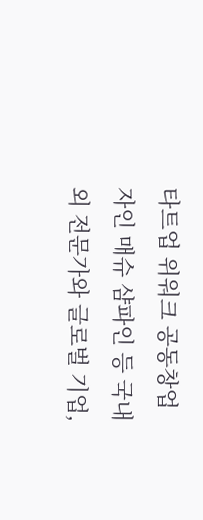타트업 위워크 공동창업자인 매슈 샴파인 등 국내외 전문가와 글로벌 기업,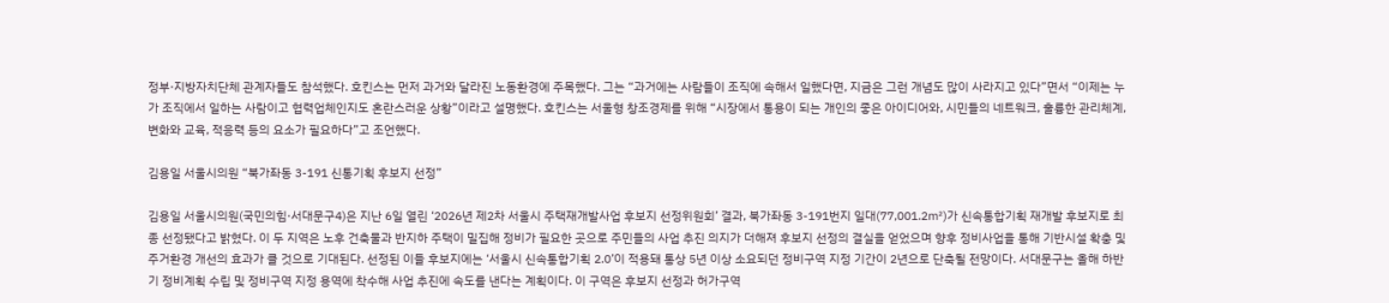정부·지방자치단체 관계자들도 참석했다. 호킨스는 먼저 과거와 달라진 노동환경에 주목했다. 그는 “과거에는 사람들이 조직에 속해서 일했다면, 지금은 그런 개념도 많이 사라지고 있다”면서 “이제는 누가 조직에서 일하는 사람이고 협력업체인지도 혼란스러운 상황”이라고 설명했다. 호킨스는 서울형 창조경제를 위해 “시장에서 통용이 되는 개인의 좋은 아이디어와, 시민들의 네트워크, 훌륭한 관리체계, 변화와 교육, 적응력 등의 요소가 필요하다”고 조언했다.

김용일 서울시의원 “북가좌동 3-191 신통기획 후보지 선정”

김용일 서울시의원(국민의힘·서대문구4)은 지난 6일 열린 ‘2026년 제2차 서울시 주택재개발사업 후보지 선정위원회’ 결과, 북가좌동 3-191번지 일대(77,001.2㎡)가 신속통합기획 재개발 후보지로 최종 선정됐다고 밝혔다. 이 두 지역은 노후 건축물과 반지하 주택이 밀집해 정비가 필요한 곳으로 주민들의 사업 추진 의지가 더해져 후보지 선정의 결실을 얻었으며 향후 정비사업을 통해 기반시설 확충 및 주거환경 개선의 효과가 클 것으로 기대된다. 선정된 이들 후보지에는 ‘서울시 신속통합기획 2.0’이 적용돼 통상 5년 이상 소요되던 정비구역 지정 기간이 2년으로 단축될 전망이다. 서대문구는 올해 하반기 정비계획 수립 및 정비구역 지정 용역에 착수해 사업 추진에 속도를 낸다는 계획이다. 이 구역은 후보지 선정과 허가구역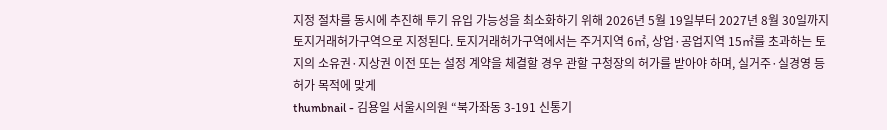지정 절차를 동시에 추진해 투기 유입 가능성을 최소화하기 위해 2026년 5월 19일부터 2027년 8월 30일까지 토지거래허가구역으로 지정된다. 토지거래허가구역에서는 주거지역 6㎡, 상업·공업지역 15㎡를 초과하는 토지의 소유권·지상권 이전 또는 설정 계약을 체결할 경우 관할 구청장의 허가를 받아야 하며, 실거주·실경영 등 허가 목적에 맞게
thumbnail - 김용일 서울시의원 “북가좌동 3-191 신통기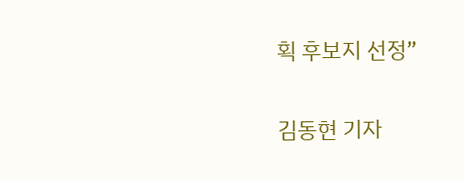획 후보지 선정”

김동현 기자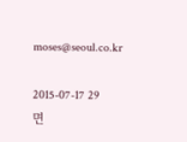moses@seoul.co.kr

2015-07-17 29면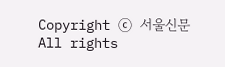Copyright ⓒ 서울신문 All rights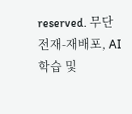reserved. 무단 전재-재배포, AI 학습 및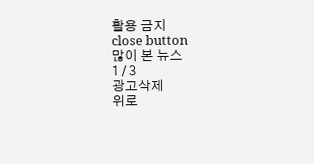활용 금지
close button
많이 본 뉴스
1 / 3
광고삭제
위로